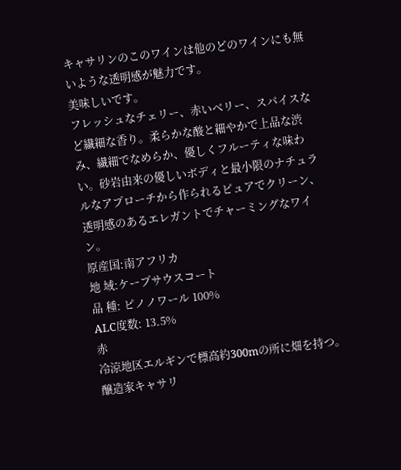キャサリンのこのワインは他のどのワインにも無いような透明感が魅力です。
美味しいです。
フレッシュなチェリー、赤いベリー、スパイスなど繊細な香り。柔らかな酸と細やかで上品な渋み、繊細でなめらか、優しくフルーティな味わい。砂岩由来の優しいボディと最小限のナチュラルなアプローチから作られるピュアでクリーン、透明感のあるエレガントでチャーミングなワイン。
原産国:南アフリカ
地 域:ケープサウスコート
品 種: ピノノワール 100%
ALC度数: 13.5%
赤
冷涼地区エルギンで標高約300mの所に畑を持つ。醸造家キャサリ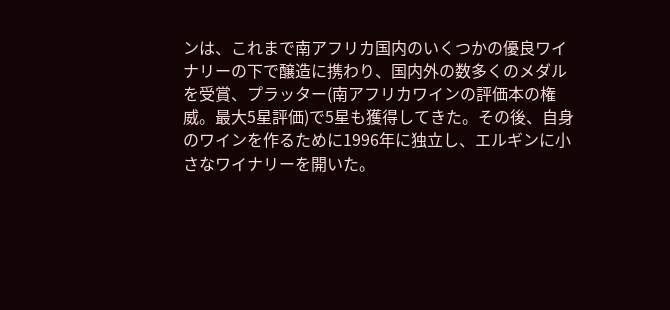ンは、これまで南アフリカ国内のいくつかの優良ワイナリーの下で醸造に携わり、国内外の数多くのメダルを受賞、プラッター(南アフリカワインの評価本の権威。最大5星評価)で5星も獲得してきた。その後、自身のワインを作るために1996年に独立し、エルギンに小さなワイナリーを開いた。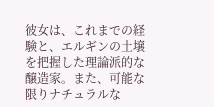彼女は、これまでの経験と、エルギンの土壌を把握した理論派的な醸造家。また、可能な限りナチュラルな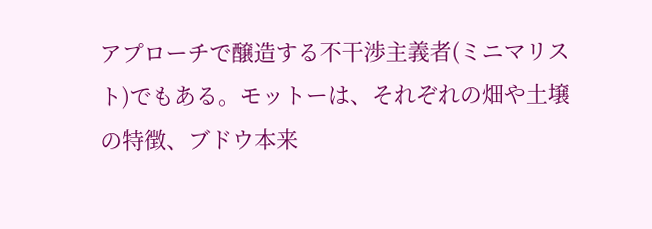アプローチで醸造する不干渉主義者(ミニマリスト)でもある。モットーは、それぞれの畑や土壌の特徴、ブドウ本来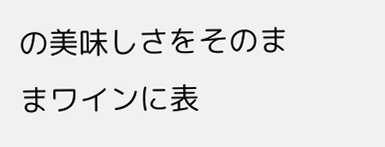の美味しさをそのままワインに表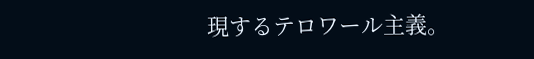現するテロワール主義。